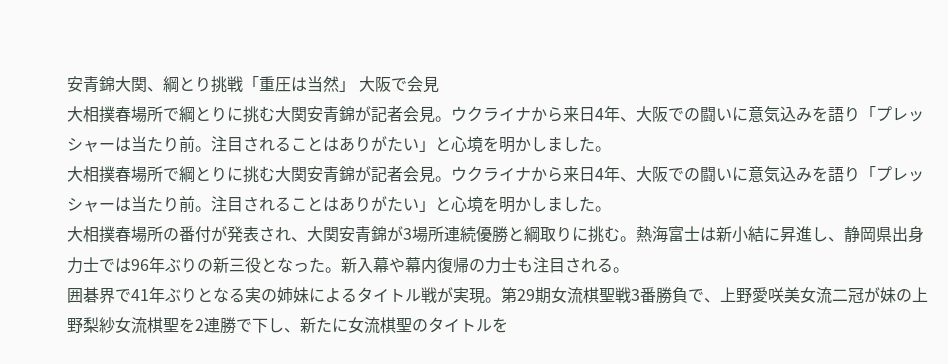安青錦大関、綱とり挑戦「重圧は当然」 大阪で会見
大相撲春場所で綱とりに挑む大関安青錦が記者会見。ウクライナから来日4年、大阪での闘いに意気込みを語り「プレッシャーは当たり前。注目されることはありがたい」と心境を明かしました。
大相撲春場所で綱とりに挑む大関安青錦が記者会見。ウクライナから来日4年、大阪での闘いに意気込みを語り「プレッシャーは当たり前。注目されることはありがたい」と心境を明かしました。
大相撲春場所の番付が発表され、大関安青錦が3場所連続優勝と綱取りに挑む。熱海富士は新小結に昇進し、静岡県出身力士では96年ぶりの新三役となった。新入幕や幕内復帰の力士も注目される。
囲碁界で41年ぶりとなる実の姉妹によるタイトル戦が実現。第29期女流棋聖戦3番勝負で、上野愛咲美女流二冠が妹の上野梨紗女流棋聖を2連勝で下し、新たに女流棋聖のタイトルを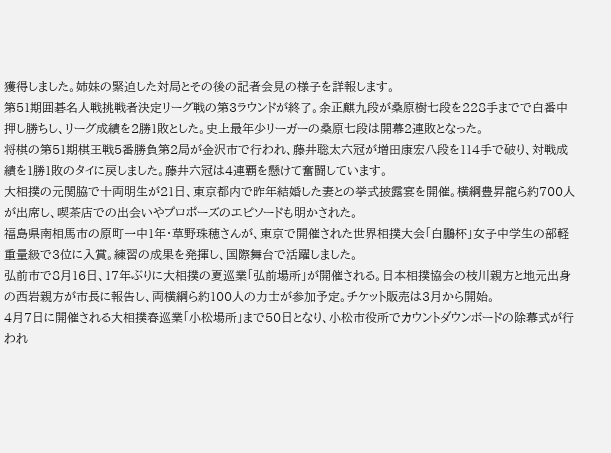獲得しました。姉妹の緊迫した対局とその後の記者会見の様子を詳報します。
第51期囲碁名人戦挑戦者決定リーグ戦の第3ラウンドが終了。余正麒九段が桑原樹七段を228手までで白番中押し勝ちし、リーグ成績を2勝1敗とした。史上最年少リーガーの桑原七段は開幕2連敗となった。
将棋の第51期棋王戦5番勝負第2局が金沢市で行われ、藤井聡太六冠が増田康宏八段を114手で破り、対戦成績を1勝1敗のタイに戻しました。藤井六冠は4連覇を懸けて奮闘しています。
大相撲の元関脇で十両明生が21日、東京都内で昨年結婚した妻との挙式披露宴を開催。横綱豊昇龍ら約700人が出席し、喫茶店での出会いやプロポーズのエピソードも明かされた。
福島県南相馬市の原町一中1年・草野珠穂さんが、東京で開催された世界相撲大会「白鵬杯」女子中学生の部軽重量級で3位に入賞。練習の成果を発揮し、国際舞台で活躍しました。
弘前市で8月16日、17年ぶりに大相撲の夏巡業「弘前場所」が開催される。日本相撲協会の枝川親方と地元出身の西岩親方が市長に報告し、両横綱ら約100人の力士が参加予定。チケット販売は3月から開始。
4月7日に開催される大相撲春巡業「小松場所」まで50日となり、小松市役所でカウントダウンボードの除幕式が行われ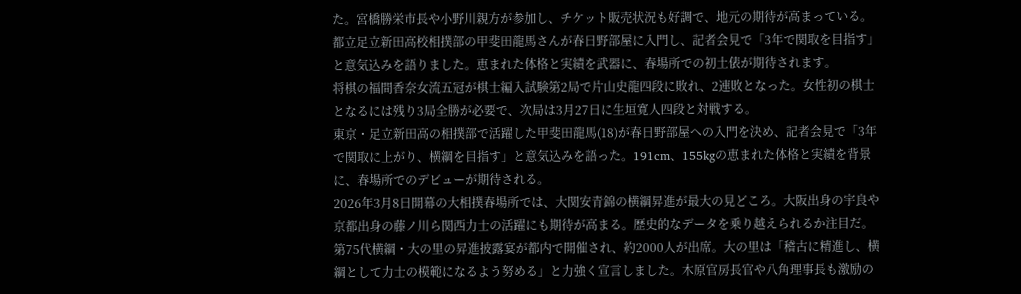た。宮橋勝栄市長や小野川親方が参加し、チケット販売状況も好調で、地元の期待が高まっている。
都立足立新田高校相撲部の甲斐田龍馬さんが春日野部屋に入門し、記者会見で「3年で関取を目指す」と意気込みを語りました。恵まれた体格と実績を武器に、春場所での初土俵が期待されます。
将棋の福間香奈女流五冠が棋士編入試験第2局で片山史龍四段に敗れ、2連敗となった。女性初の棋士となるには残り3局全勝が必要で、次局は3月27日に生垣寛人四段と対戦する。
東京・足立新田高の相撲部で活躍した甲斐田龍馬(18)が春日野部屋への入門を決め、記者会見で「3年で関取に上がり、横綱を目指す」と意気込みを語った。191cm、155kgの恵まれた体格と実績を背景に、春場所でのデビューが期待される。
2026年3月8日開幕の大相撲春場所では、大関安青錦の横綱昇進が最大の見どころ。大阪出身の宇良や京都出身の藤ノ川ら関西力士の活躍にも期待が高まる。歴史的なデータを乗り越えられるか注目だ。
第75代横綱・大の里の昇進披露宴が都内で開催され、約2000人が出席。大の里は「稽古に精進し、横綱として力士の模範になるよう努める」と力強く宣言しました。木原官房長官や八角理事長も激励の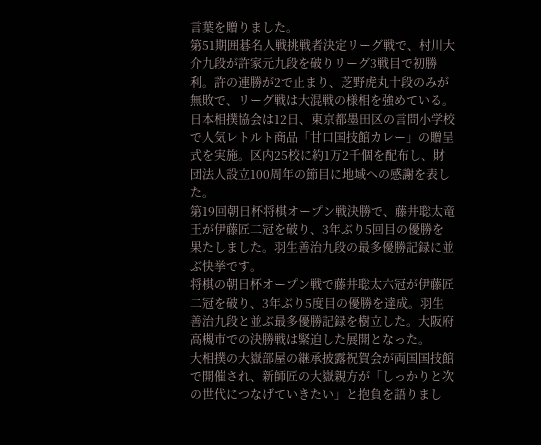言葉を贈りました。
第51期囲碁名人戦挑戦者決定リーグ戦で、村川大介九段が許家元九段を破りリーグ3戦目で初勝利。許の連勝が2で止まり、芝野虎丸十段のみが無敗で、リーグ戦は大混戦の様相を強めている。
日本相撲協会は12日、東京都墨田区の言問小学校で人気レトルト商品「甘口国技館カレー」の贈呈式を実施。区内25校に約1万2千個を配布し、財団法人設立100周年の節目に地域への感謝を表した。
第19回朝日杯将棋オープン戦決勝で、藤井聡太竜王が伊藤匠二冠を破り、3年ぶり5回目の優勝を果たしました。羽生善治九段の最多優勝記録に並ぶ快挙です。
将棋の朝日杯オープン戦で藤井聡太六冠が伊藤匠二冠を破り、3年ぶり5度目の優勝を達成。羽生善治九段と並ぶ最多優勝記録を樹立した。大阪府高槻市での決勝戦は緊迫した展開となった。
大相撲の大嶽部屋の継承披露祝賀会が両国国技館で開催され、新師匠の大嶽親方が「しっかりと次の世代につなげていきたい」と抱負を語りまし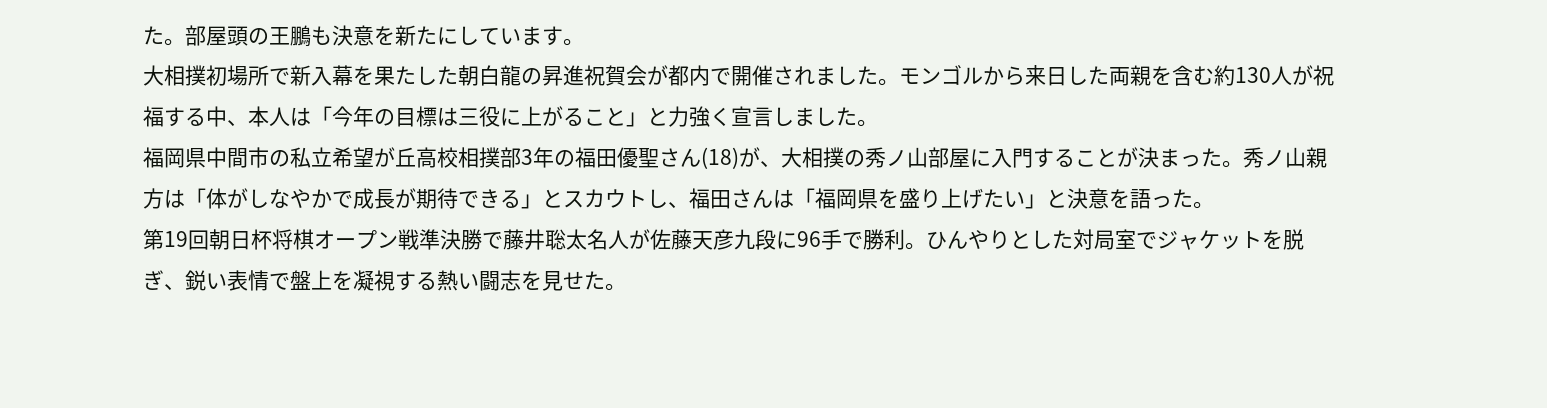た。部屋頭の王鵬も決意を新たにしています。
大相撲初場所で新入幕を果たした朝白龍の昇進祝賀会が都内で開催されました。モンゴルから来日した両親を含む約130人が祝福する中、本人は「今年の目標は三役に上がること」と力強く宣言しました。
福岡県中間市の私立希望が丘高校相撲部3年の福田優聖さん(18)が、大相撲の秀ノ山部屋に入門することが決まった。秀ノ山親方は「体がしなやかで成長が期待できる」とスカウトし、福田さんは「福岡県を盛り上げたい」と決意を語った。
第19回朝日杯将棋オープン戦準決勝で藤井聡太名人が佐藤天彦九段に96手で勝利。ひんやりとした対局室でジャケットを脱ぎ、鋭い表情で盤上を凝視する熱い闘志を見せた。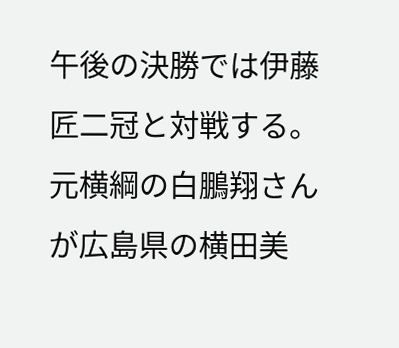午後の決勝では伊藤匠二冠と対戦する。
元横綱の白鵬翔さんが広島県の横田美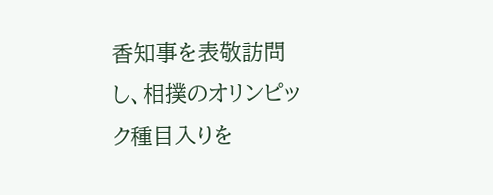香知事を表敬訪問し、相撲のオリンピック種目入りを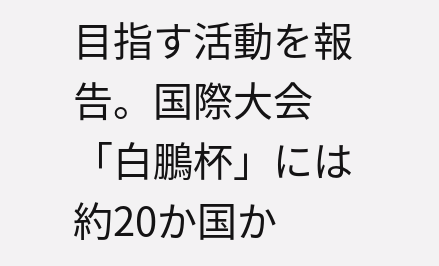目指す活動を報告。国際大会「白鵬杯」には約20か国か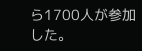ら1700人が参加した。